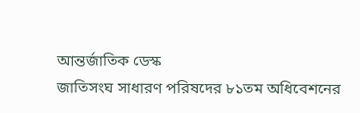আন্তর্জাতিক ডেস্ক
জাতিসংঘ সাধারণ পরিষদের ৮১তম অধিবেশনের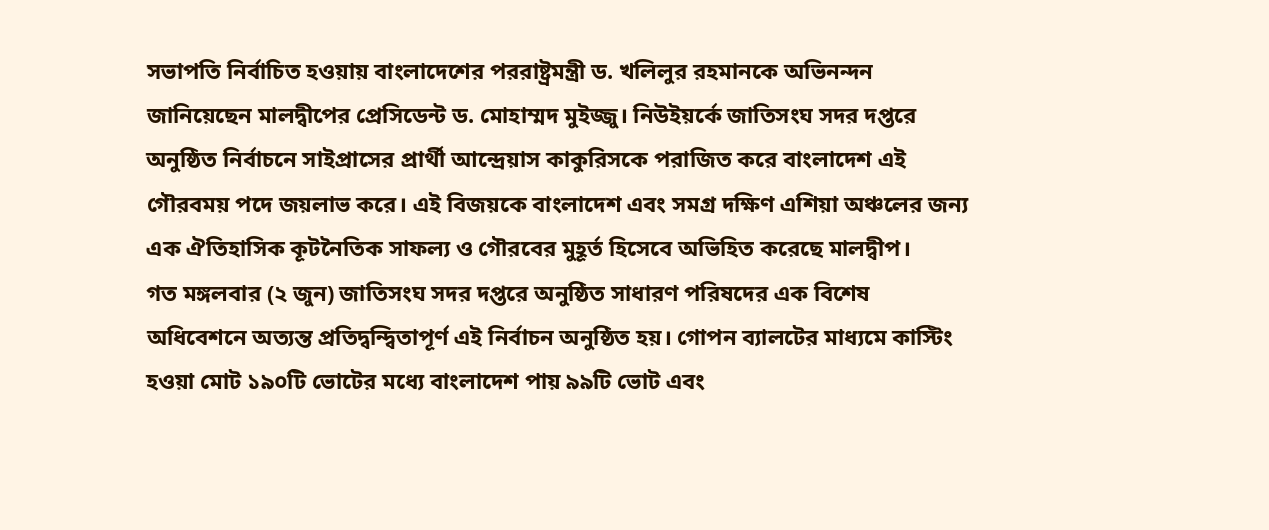সভাপতি নির্বাচিত হওয়ায় বাংলাদেশের পররাষ্ট্রমন্ত্রী ড. খলিলুর রহমানকে অভিনন্দন জানিয়েছেন মালদ্বীপের প্রেসিডেন্ট ড. মোহাম্মদ মুইজ্জু। নিউইয়র্কে জাতিসংঘ সদর দপ্তরে অনুষ্ঠিত নির্বাচনে সাইপ্রাসের প্রার্থী আন্দ্রেয়াস কাকুরিসকে পরাজিত করে বাংলাদেশ এই গৌরবময় পদে জয়লাভ করে। এই বিজয়কে বাংলাদেশ এবং সমগ্র দক্ষিণ এশিয়া অঞ্চলের জন্য এক ঐতিহাসিক কূটনৈতিক সাফল্য ও গৌরবের মুহূর্ত হিসেবে অভিহিত করেছে মালদ্বীপ।
গত মঙ্গলবার (২ জুন) জাতিসংঘ সদর দপ্তরে অনুষ্ঠিত সাধারণ পরিষদের এক বিশেষ অধিবেশনে অত্যন্ত প্রতিদ্বন্দ্বিতাপূর্ণ এই নির্বাচন অনুষ্ঠিত হয়। গোপন ব্যালটের মাধ্যমে কাস্টিং হওয়া মোট ১৯০টি ভোটের মধ্যে বাংলাদেশ পায় ৯৯টি ভোট এবং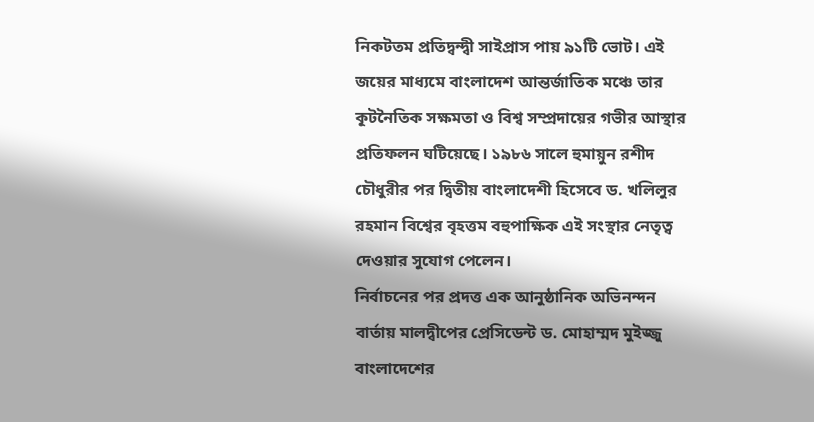নিকটতম প্রতিদ্বন্দ্বী সাইপ্রাস পায় ৯১টি ভোট। এই জয়ের মাধ্যমে বাংলাদেশ আন্তর্জাতিক মঞ্চে তার কূটনৈতিক সক্ষমতা ও বিশ্ব সম্প্রদায়ের গভীর আস্থার প্রতিফলন ঘটিয়েছে। ১৯৮৬ সালে হুমায়ুন রশীদ চৌধুরীর পর দ্বিতীয় বাংলাদেশী হিসেবে ড. খলিলুর রহমান বিশ্বের বৃহত্তম বহুপাক্ষিক এই সংস্থার নেতৃত্ব দেওয়ার সুযোগ পেলেন।
নির্বাচনের পর প্রদত্ত এক আনুষ্ঠানিক অভিনন্দন বার্তায় মালদ্বীপের প্রেসিডেন্ট ড. মোহাম্মদ মুইজ্জু বাংলাদেশের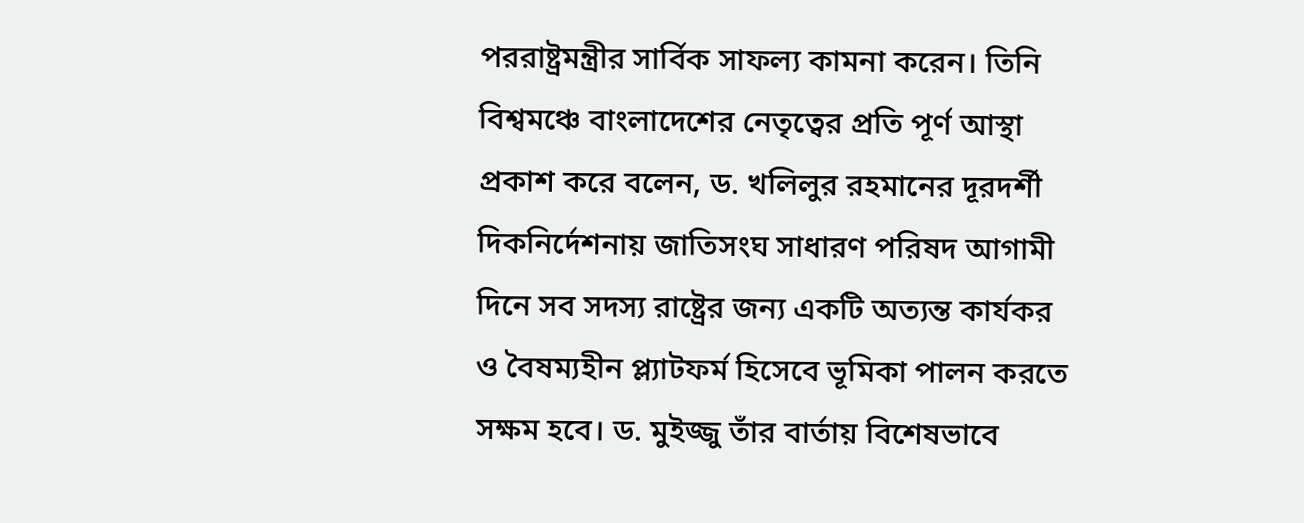পররাষ্ট্রমন্ত্রীর সার্বিক সাফল্য কামনা করেন। তিনি বিশ্বমঞ্চে বাংলাদেশের নেতৃত্বের প্রতি পূর্ণ আস্থা প্রকাশ করে বলেন, ড. খলিলুর রহমানের দূরদর্শী দিকনির্দেশনায় জাতিসংঘ সাধারণ পরিষদ আগামী দিনে সব সদস্য রাষ্ট্রের জন্য একটি অত্যন্ত কার্যকর ও বৈষম্যহীন প্ল্যাটফর্ম হিসেবে ভূমিকা পালন করতে সক্ষম হবে। ড. মুইজ্জু তাঁর বার্তায় বিশেষভাবে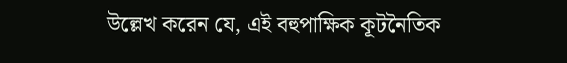উল্লেখ করেন যে, এই বহুপাক্ষিক কূটনৈতিক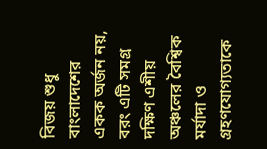বিজয় শুধু বাংলাদেশের একক অর্জন নয়, বরং এটি সমগ্র দক্ষিণ এশীয় অঞ্চলের বৈশ্বিক মর্যাদা ও গ্রহণযোগ্যতাকে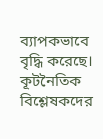ব্যাপকভাবে বৃদ্ধি করেছে।
কূটনৈতিক বিশ্লেষকদের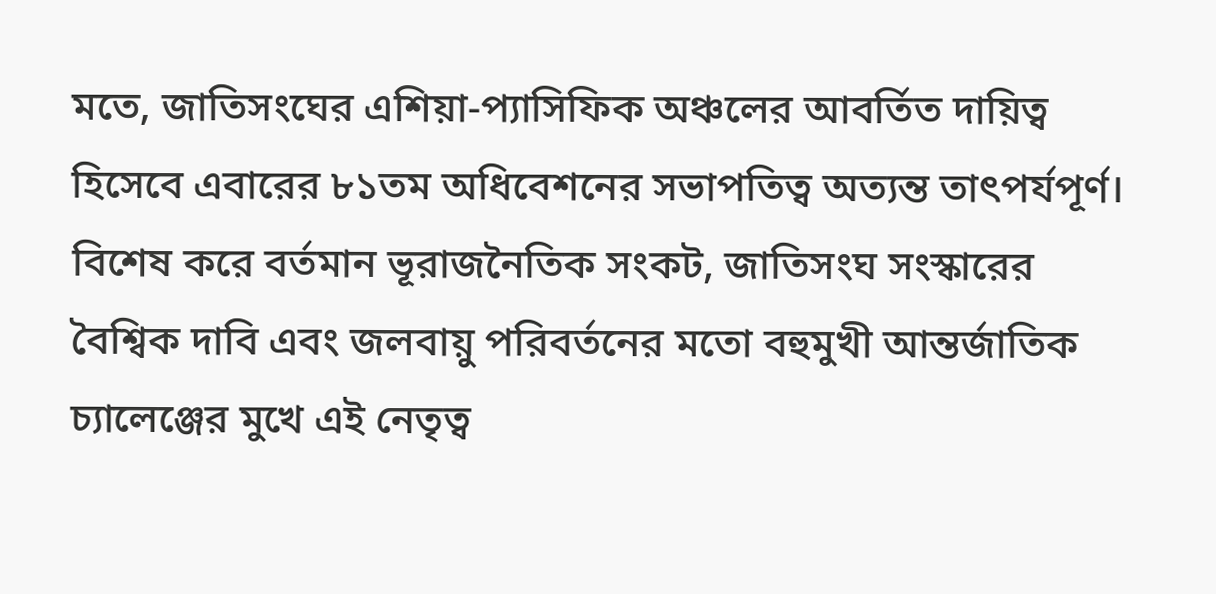মতে, জাতিসংঘের এশিয়া-প্যাসিফিক অঞ্চলের আবর্তিত দায়িত্ব হিসেবে এবারের ৮১তম অধিবেশনের সভাপতিত্ব অত্যন্ত তাৎপর্যপূর্ণ। বিশেষ করে বর্তমান ভূরাজনৈতিক সংকট, জাতিসংঘ সংস্কারের বৈশ্বিক দাবি এবং জলবায়ু পরিবর্তনের মতো বহুমুখী আন্তর্জাতিক চ্যালেঞ্জের মুখে এই নেতৃত্ব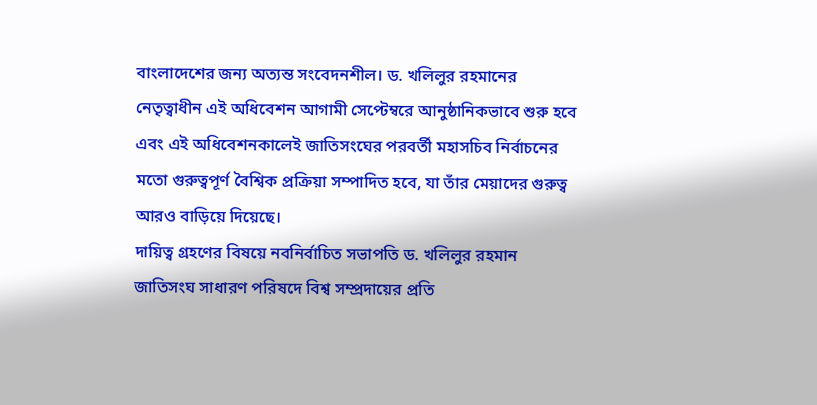বাংলাদেশের জন্য অত্যন্ত সংবেদনশীল। ড. খলিলুর রহমানের নেতৃত্বাধীন এই অধিবেশন আগামী সেপ্টেম্বরে আনুষ্ঠানিকভাবে শুরু হবে এবং এই অধিবেশনকালেই জাতিসংঘের পরবর্তী মহাসচিব নির্বাচনের মতো গুরুত্বপূর্ণ বৈশ্বিক প্রক্রিয়া সম্পাদিত হবে, যা তাঁর মেয়াদের গুরুত্ব আরও বাড়িয়ে দিয়েছে।
দায়িত্ব গ্রহণের বিষয়ে নবনির্বাচিত সভাপতি ড. খলিলুর রহমান জাতিসংঘ সাধারণ পরিষদে বিশ্ব সম্প্রদায়ের প্রতি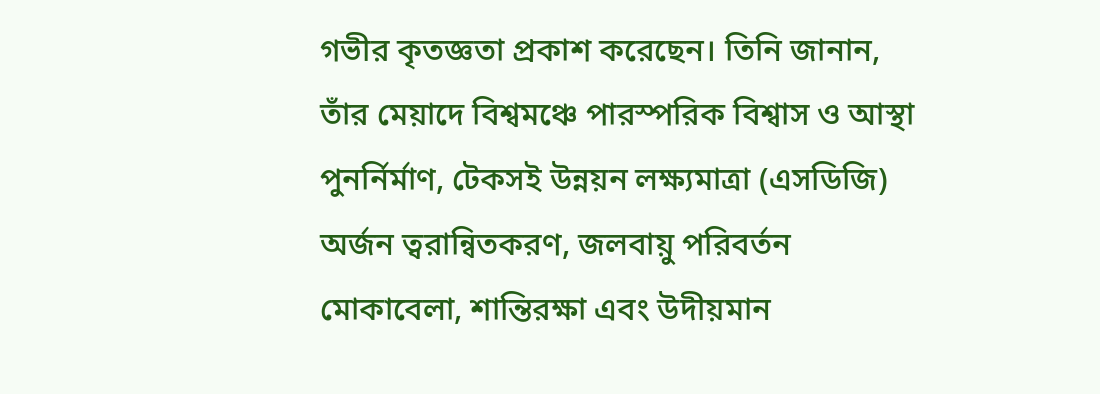গভীর কৃতজ্ঞতা প্রকাশ করেছেন। তিনি জানান, তাঁর মেয়াদে বিশ্বমঞ্চে পারস্পরিক বিশ্বাস ও আস্থা পুনর্নির্মাণ, টেকসই উন্নয়ন লক্ষ্যমাত্রা (এসডিজি) অর্জন ত্বরান্বিতকরণ, জলবায়ু পরিবর্তন মোকাবেলা, শান্তিরক্ষা এবং উদীয়মান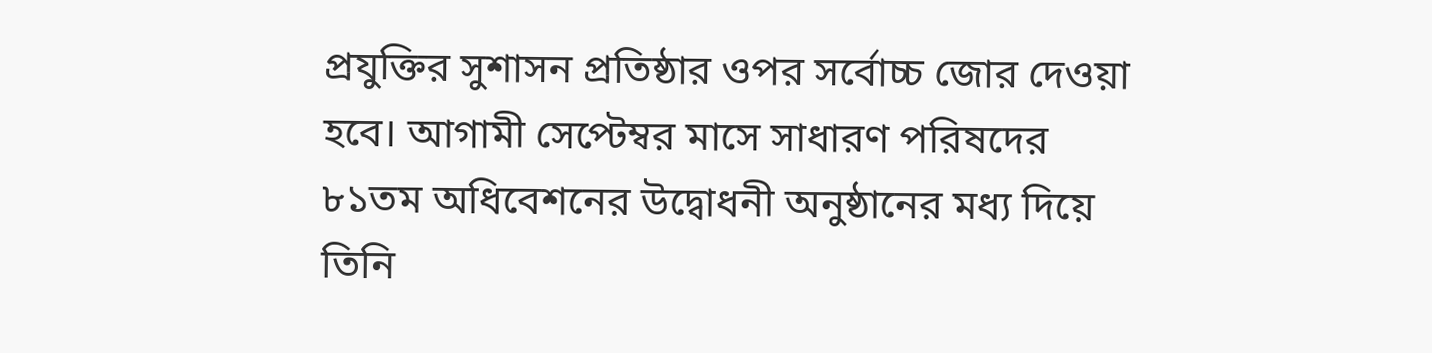প্রযুক্তির সুশাসন প্রতিষ্ঠার ওপর সর্বোচ্চ জোর দেওয়া হবে। আগামী সেপ্টেম্বর মাসে সাধারণ পরিষদের ৮১তম অধিবেশনের উদ্বোধনী অনুষ্ঠানের মধ্য দিয়ে তিনি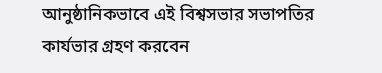আনুষ্ঠানিকভাবে এই বিশ্বসভার সভাপতির কার্যভার গ্রহণ করবেন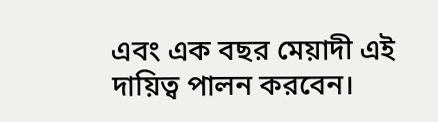এবং এক বছর মেয়াদী এই দায়িত্ব পালন করবেন।